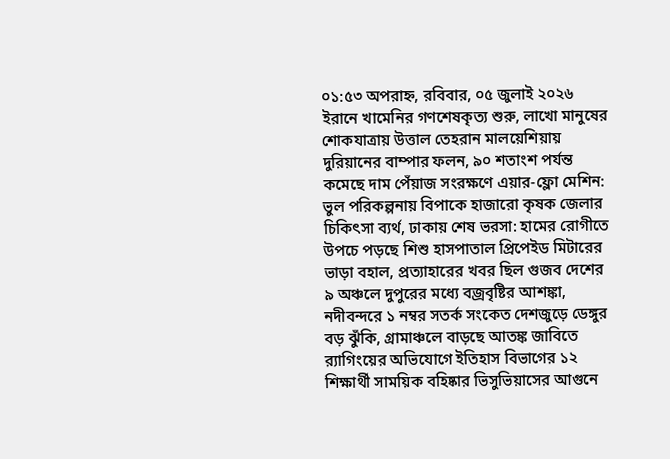০১:৫৩ অপরাহ্ন, রবিবার, ০৫ জুলাই ২০২৬
ইরানে খামেনির গণশেষকৃত্য শুরু, লাখো মানুষের শোকযাত্রায় উত্তাল তেহরান মালয়েশিয়ায় দুরিয়ানের বাম্পার ফলন, ৯০ শতাংশ পর্যন্ত কমেছে দাম পেঁয়াজ সংরক্ষণে এয়ার-ফ্লো মেশিন: ভুল পরিকল্পনায় বিপাকে হাজারো কৃষক জেলার চিকিৎসা ব্যর্থ, ঢাকায় শেষ ভরসা: হামের রোগীতে উপচে পড়ছে শিশু হাসপাতাল প্রিপেইড মিটারের ভাড়া বহাল, প্রত্যাহারের খবর ছিল গুজব দেশের ৯ অঞ্চলে দুপুরের মধ্যে বজ্রবৃষ্টির আশঙ্কা, নদীবন্দরে ১ নম্বর সতর্ক সংকেত দেশজুড়ে ডেঙ্গুর বড় ঝুঁকি, গ্রামাঞ্চলে বাড়ছে আতঙ্ক জাবিতে র‍্যাগিংয়ের অভিযোগে ইতিহাস বিভাগের ১২ শিক্ষার্থী সাময়িক বহিষ্কার ভিসুভিয়াসের আগুনে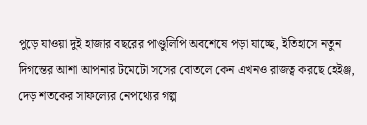পুড়ে যাওয়া দুই হাজার বছরের পাণ্ডুলিপি অবশেষে পড়া যাচ্ছে, ইতিহাসে নতুন দিগন্তের আশা আপনার টমেটো সসের বোতলে কেন এখনও রাজত্ব করছে হেইঞ্জ, দেড় শতকের সাফল্যের নেপথ্যের গল্প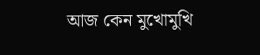আজ কেন মুখোমুখি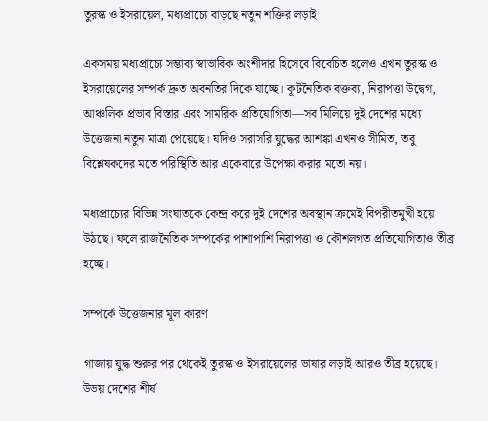তুরস্ক ও ইসরায়েল, মধ্যপ্রাচ্যে বাড়ছে নতুন শক্তির লড়াই

একসময় মধ্যপ্রাচ্যে সম্ভাব্য স্বাভাবিক অংশীদার হিসেবে বিবেচিত হলেও এখন তুরস্ক ও ইসরায়েলের সম্পর্ক দ্রুত অবনতির দিকে যাচ্ছে। কূটনৈতিক বক্তব্য, নিরাপত্তা উদ্বেগ, আঞ্চলিক প্রভাব বিস্তার এবং সামরিক প্রতিযোগিতা—সব মিলিয়ে দুই দেশের মধ্যে উত্তেজনা নতুন মাত্রা পেয়েছে। যদিও সরাসরি যুদ্ধের আশঙ্কা এখনও সীমিত, তবু বিশ্লেষকদের মতে পরিস্থিতি আর একেবারে উপেক্ষা করার মতো নয়।

মধ্যপ্রাচ্যের বিভিন্ন সংঘাতকে কেন্দ্র করে দুই দেশের অবস্থান ক্রমেই বিপরীতমুখী হয়ে উঠছে। ফলে রাজনৈতিক সম্পর্কের পাশাপাশি নিরাপত্তা ও কৌশলগত প্রতিযোগিতাও তীব্র হচ্ছে।

সম্পর্কে উত্তেজনার মূল কারণ

গাজায় যুদ্ধ শুরুর পর থেকেই তুরস্ক ও ইসরায়েলের ভাষার লড়াই আরও তীব্র হয়েছে। উভয় দেশের শীর্ষ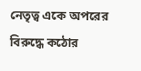নেতৃত্ব একে অপরের বিরুদ্ধে কঠোর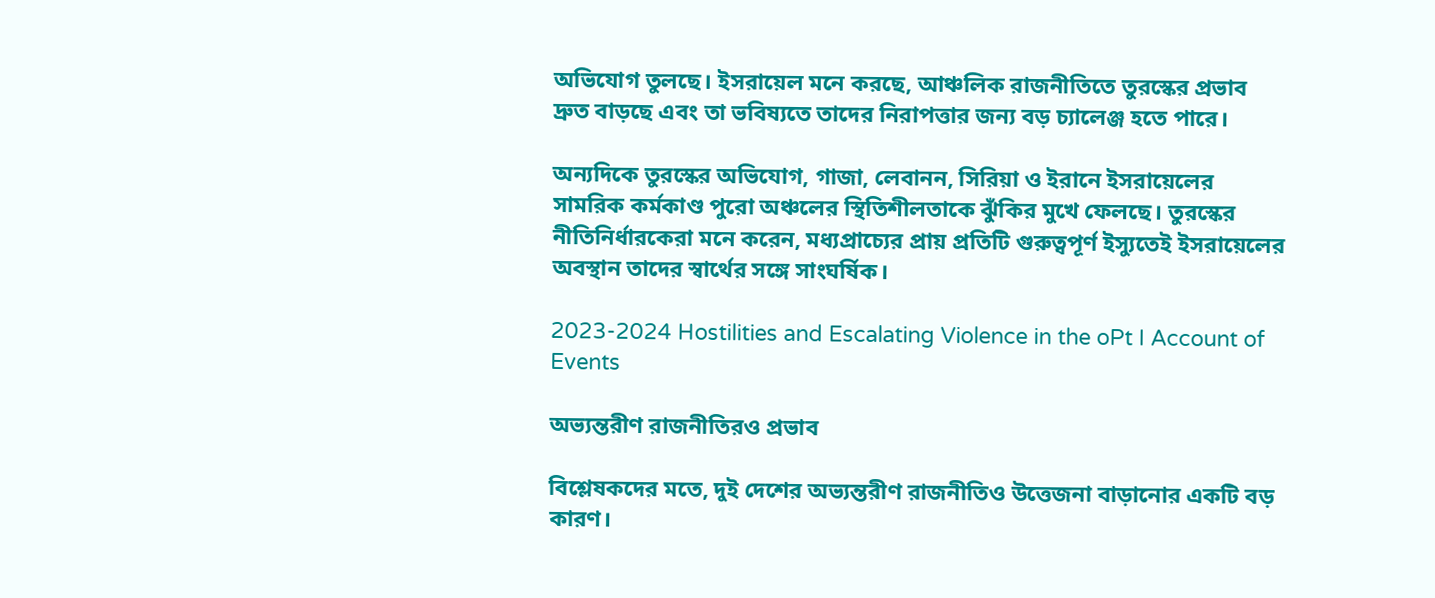অভিযোগ তুলছে। ইসরায়েল মনে করছে, আঞ্চলিক রাজনীতিতে তুরস্কের প্রভাব দ্রুত বাড়ছে এবং তা ভবিষ্যতে তাদের নিরাপত্তার জন্য বড় চ্যালেঞ্জ হতে পারে।

অন্যদিকে তুরস্কের অভিযোগ, গাজা, লেবানন, সিরিয়া ও ইরানে ইসরায়েলের সামরিক কর্মকাণ্ড পুরো অঞ্চলের স্থিতিশীলতাকে ঝুঁকির মুখে ফেলছে। তুরস্কের নীতিনির্ধারকেরা মনে করেন, মধ্যপ্রাচ্যের প্রায় প্রতিটি গুরুত্বপূর্ণ ইস্যুতেই ইসরায়েলের অবস্থান তাদের স্বার্থের সঙ্গে সাংঘর্ষিক।

2023-2024 Hostilities and Escalating Violence in the oPt I Account of Events

অভ্যন্তরীণ রাজনীতিরও প্রভাব

বিশ্লেষকদের মতে, দুই দেশের অভ্যন্তরীণ রাজনীতিও উত্তেজনা বাড়ানোর একটি বড় কারণ।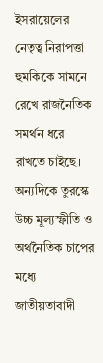ইসরায়েলের নেতৃত্ব নিরাপত্তা হুমকিকে সামনে রেখে রাজনৈতিক সমর্থন ধরে রাখতে চাইছে। অন্যদিকে তুরস্কে উচ্চ মূল্যস্ফীতি ও অর্থনৈতিক চাপের মধ্যে জাতীয়তাবাদী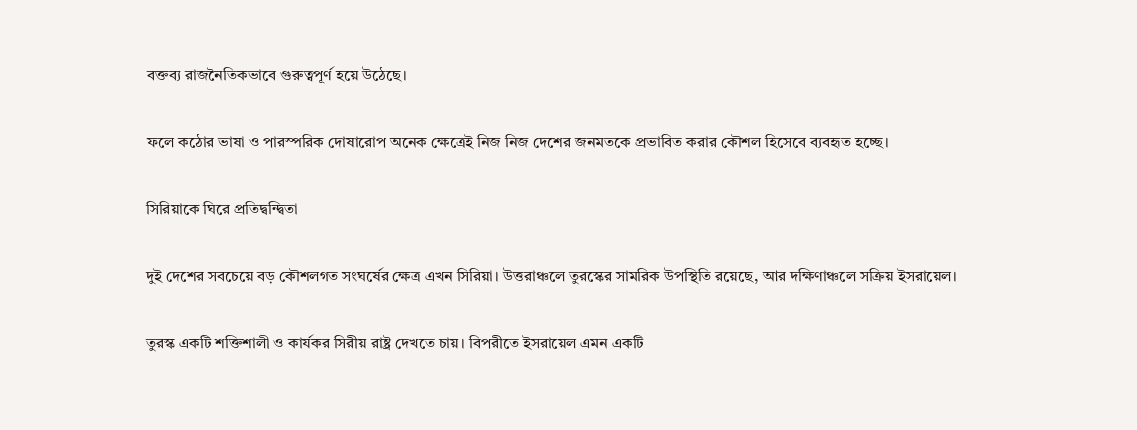বক্তব্য রাজনৈতিকভাবে গুরুত্বপূর্ণ হয়ে উঠেছে।

ফলে কঠোর ভাষা ও পারস্পরিক দোষারোপ অনেক ক্ষেত্রেই নিজ নিজ দেশের জনমতকে প্রভাবিত করার কৌশল হিসেবে ব্যবহৃত হচ্ছে।

সিরিয়াকে ঘিরে প্রতিদ্বন্দ্বিতা

দুই দেশের সবচেয়ে বড় কৌশলগত সংঘর্ষের ক্ষেত্র এখন সিরিয়া। উত্তরাঞ্চলে তুরস্কের সামরিক উপস্থিতি রয়েছে, আর দক্ষিণাঞ্চলে সক্রিয় ইসরায়েল।

তুরস্ক একটি শক্তিশালী ও কার্যকর সিরীয় রাষ্ট্র দেখতে চায়। বিপরীতে ইসরায়েল এমন একটি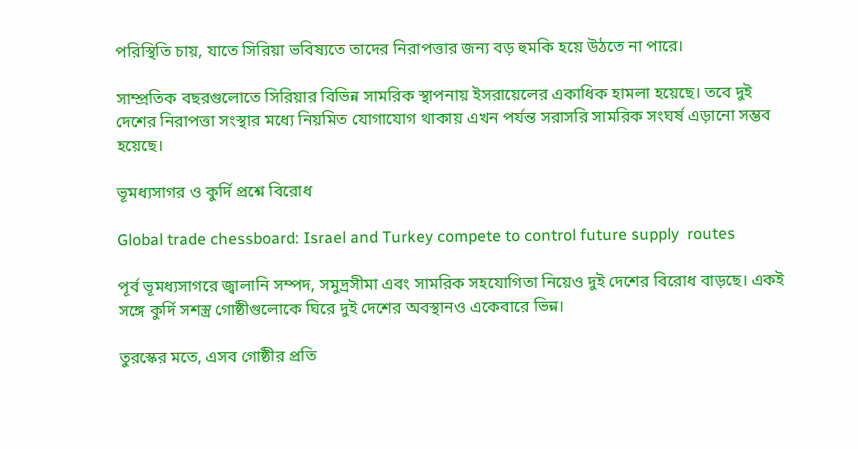পরিস্থিতি চায়, যাতে সিরিয়া ভবিষ্যতে তাদের নিরাপত্তার জন্য বড় হুমকি হয়ে উঠতে না পারে।

সাম্প্রতিক বছরগুলোতে সিরিয়ার বিভিন্ন সামরিক স্থাপনায় ইসরায়েলের একাধিক হামলা হয়েছে। তবে দুই দেশের নিরাপত্তা সংস্থার মধ্যে নিয়মিত যোগাযোগ থাকায় এখন পর্যন্ত সরাসরি সামরিক সংঘর্ষ এড়ানো সম্ভব হয়েছে।

ভূমধ্যসাগর ও কুর্দি প্রশ্নে বিরোধ

Global trade chessboard: Israel and Turkey compete to control future supply  routes

পূর্ব ভূমধ্যসাগরে জ্বালানি সম্পদ, সমুদ্রসীমা এবং সামরিক সহযোগিতা নিয়েও দুই দেশের বিরোধ বাড়ছে। একই সঙ্গে কুর্দি সশস্ত্র গোষ্ঠীগুলোকে ঘিরে দুই দেশের অবস্থানও একেবারে ভিন্ন।

তুরস্কের মতে, এসব গোষ্ঠীর প্রতি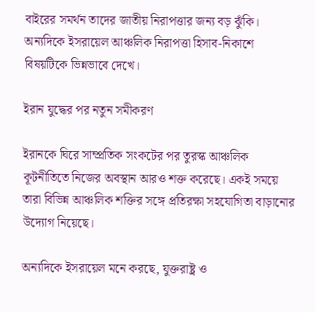বাইরের সমর্থন তাদের জাতীয় নিরাপত্তার জন্য বড় ঝুঁকি। অন্যদিকে ইসরায়েল আঞ্চলিক নিরাপত্তা হিসাব-নিকাশে বিষয়টিকে ভিন্নভাবে দেখে।

ইরান যুদ্ধের পর নতুন সমীকরণ

ইরানকে ঘিরে সাম্প্রতিক সংকটের পর তুরস্ক আঞ্চলিক কূটনীতিতে নিজের অবস্থান আরও শক্ত করেছে। একই সময়ে তারা বিভিন্ন আঞ্চলিক শক্তির সঙ্গে প্রতিরক্ষা সহযোগিতা বাড়ানোর উদ্যোগ নিয়েছে।

অন্যদিকে ইসরায়েল মনে করছে, যুক্তরাষ্ট্র ও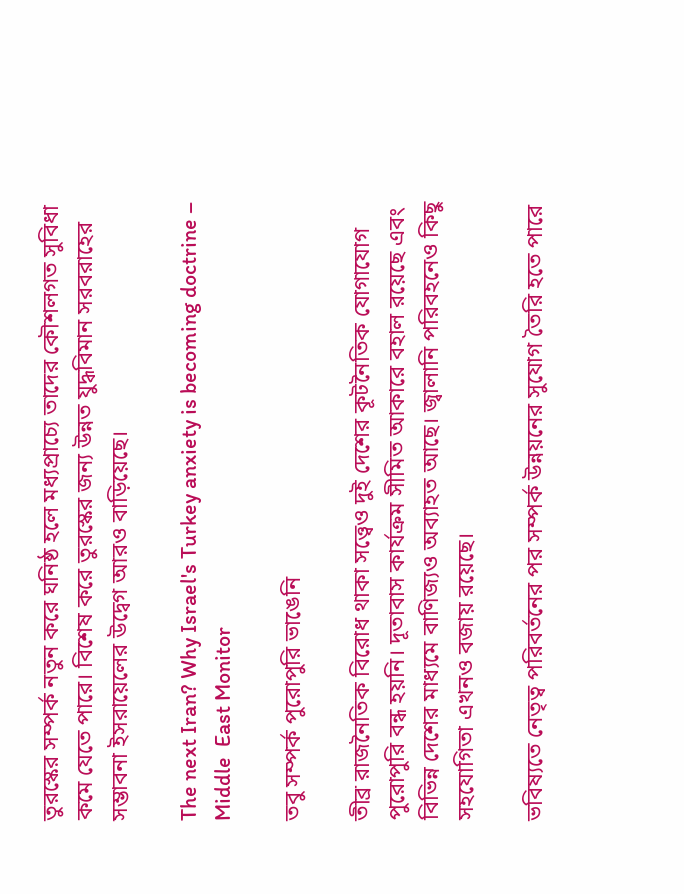তুরস্কের সম্পর্ক নতুন করে ঘনিষ্ঠ হলে মধ্যপ্রাচ্যে তাদের কৌশলগত সুবিধা কমে যেতে পারে। বিশেষ করে তুরস্কের জন্য উন্নত যুদ্ধবিমান সরবরাহের সম্ভাবনা ইসরায়েলের উদ্বেগ আরও বাড়িয়েছে।

The next Iran? Why Israel's Turkey anxiety is becoming doctrine – Middle  East Monitor

তবু সম্পর্ক পুরোপুরি ভাঙেনি

তীব্র রাজনৈতিক বিরোধ থাকা সত্ত্বেও দুই দেশের কূটনৈতিক যোগাযোগ পুরোপুরি বন্ধ হয়নি। দূতাবাস কার্যক্রম সীমিত আকারে বহাল রয়েছে এবং বিভিন্ন দেশের মাধ্যমে বাণিজ্যও অব্যাহত আছে। জ্বালানি পরিবহনেও কিছু সহযোগিতা এখনও বজায় রয়েছে।

ভবিষ্যতে নেতৃত্ব পরিবর্তনের পর সম্পর্ক উন্নয়নের সুযোগ তৈরি হতে পারে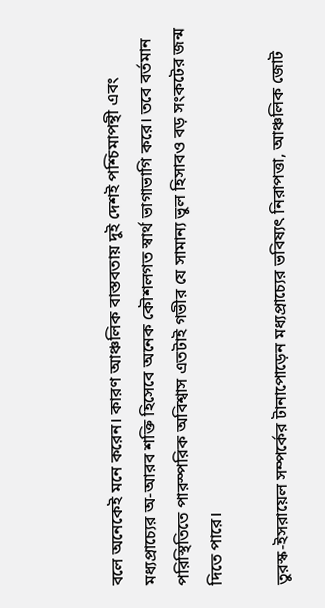বলে অনেকেই মনে করেন। কারণ আঞ্চলিক বাস্তবতায় দুই দেশই পশ্চিমাপন্থী এবং মধ্যপ্রাচ্যের অ-আরব শক্তি হিসেবে অনেক কৌশলগত স্বার্থ ভাগাভাগি করে। তবে বর্তমান পরিস্থিতিতে পারস্পরিক অবিশ্বাস এতটাই গভীর যে সামান্য ভুল হিসাবও বড় সংকটের জন্ম দিতে পারে।

তুরস্ক-ইসরায়েল সম্পর্কের টানাপোড়েন মধ্যপ্রাচ্যের ভবিষ্যৎ নিরাপত্তা, আঞ্চলিক জোট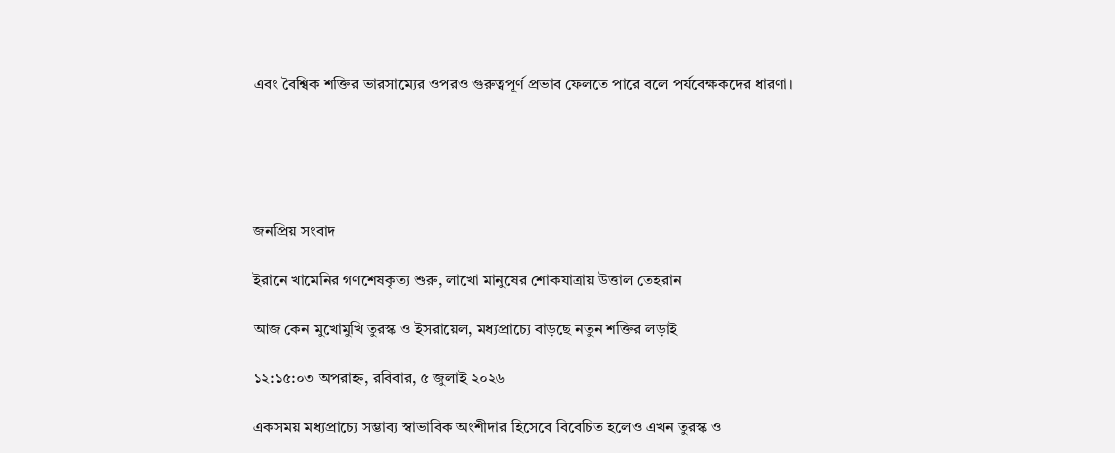এবং বৈশ্বিক শক্তির ভারসাম্যের ওপরও গুরুত্বপূর্ণ প্রভাব ফেলতে পারে বলে পর্যবেক্ষকদের ধারণা।





জনপ্রিয় সংবাদ

ইরানে খামেনির গণশেষকৃত্য শুরু, লাখো মানুষের শোকযাত্রায় উত্তাল তেহরান

আজ কেন মুখোমুখি তুরস্ক ও ইসরায়েল, মধ্যপ্রাচ্যে বাড়ছে নতুন শক্তির লড়াই

১২:১৫:০৩ অপরাহ্ন, রবিবার, ৫ জুলাই ২০২৬

একসময় মধ্যপ্রাচ্যে সম্ভাব্য স্বাভাবিক অংশীদার হিসেবে বিবেচিত হলেও এখন তুরস্ক ও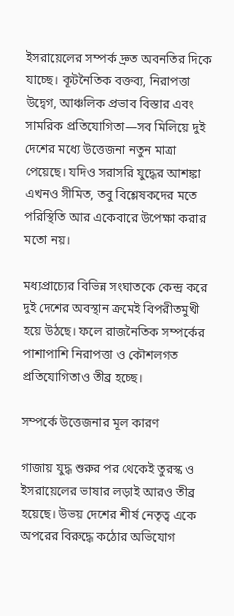ইসরায়েলের সম্পর্ক দ্রুত অবনতির দিকে যাচ্ছে। কূটনৈতিক বক্তব্য, নিরাপত্তা উদ্বেগ, আঞ্চলিক প্রভাব বিস্তার এবং সামরিক প্রতিযোগিতা—সব মিলিয়ে দুই দেশের মধ্যে উত্তেজনা নতুন মাত্রা পেয়েছে। যদিও সরাসরি যুদ্ধের আশঙ্কা এখনও সীমিত, তবু বিশ্লেষকদের মতে পরিস্থিতি আর একেবারে উপেক্ষা করার মতো নয়।

মধ্যপ্রাচ্যের বিভিন্ন সংঘাতকে কেন্দ্র করে দুই দেশের অবস্থান ক্রমেই বিপরীতমুখী হয়ে উঠছে। ফলে রাজনৈতিক সম্পর্কের পাশাপাশি নিরাপত্তা ও কৌশলগত প্রতিযোগিতাও তীব্র হচ্ছে।

সম্পর্কে উত্তেজনার মূল কারণ

গাজায় যুদ্ধ শুরুর পর থেকেই তুরস্ক ও ইসরায়েলের ভাষার লড়াই আরও তীব্র হয়েছে। উভয় দেশের শীর্ষ নেতৃত্ব একে অপরের বিরুদ্ধে কঠোর অভিযোগ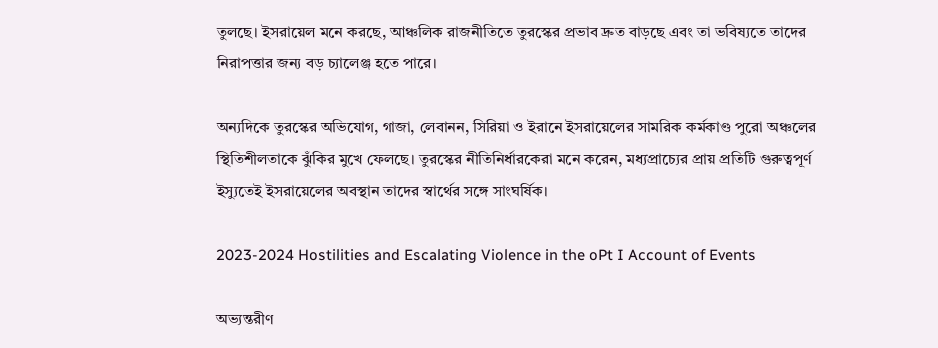তুলছে। ইসরায়েল মনে করছে, আঞ্চলিক রাজনীতিতে তুরস্কের প্রভাব দ্রুত বাড়ছে এবং তা ভবিষ্যতে তাদের নিরাপত্তার জন্য বড় চ্যালেঞ্জ হতে পারে।

অন্যদিকে তুরস্কের অভিযোগ, গাজা, লেবানন, সিরিয়া ও ইরানে ইসরায়েলের সামরিক কর্মকাণ্ড পুরো অঞ্চলের স্থিতিশীলতাকে ঝুঁকির মুখে ফেলছে। তুরস্কের নীতিনির্ধারকেরা মনে করেন, মধ্যপ্রাচ্যের প্রায় প্রতিটি গুরুত্বপূর্ণ ইস্যুতেই ইসরায়েলের অবস্থান তাদের স্বার্থের সঙ্গে সাংঘর্ষিক।

2023-2024 Hostilities and Escalating Violence in the oPt I Account of Events

অভ্যন্তরীণ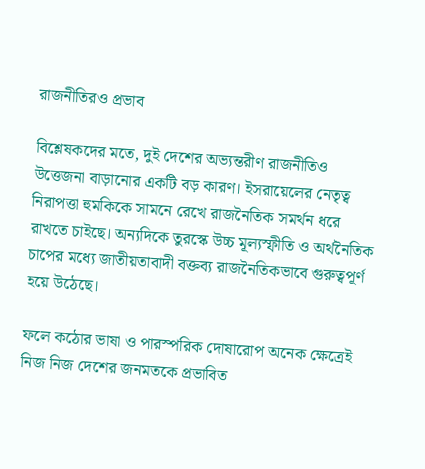রাজনীতিরও প্রভাব

বিশ্লেষকদের মতে, দুই দেশের অভ্যন্তরীণ রাজনীতিও উত্তেজনা বাড়ানোর একটি বড় কারণ। ইসরায়েলের নেতৃত্ব নিরাপত্তা হুমকিকে সামনে রেখে রাজনৈতিক সমর্থন ধরে রাখতে চাইছে। অন্যদিকে তুরস্কে উচ্চ মূল্যস্ফীতি ও অর্থনৈতিক চাপের মধ্যে জাতীয়তাবাদী বক্তব্য রাজনৈতিকভাবে গুরুত্বপূর্ণ হয়ে উঠেছে।

ফলে কঠোর ভাষা ও পারস্পরিক দোষারোপ অনেক ক্ষেত্রেই নিজ নিজ দেশের জনমতকে প্রভাবিত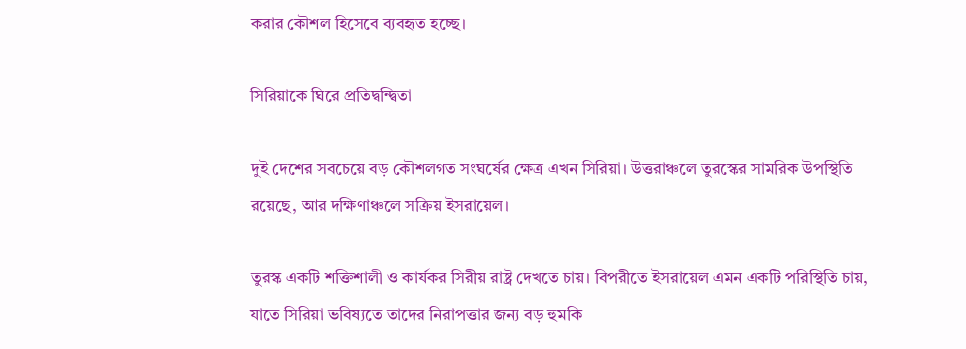করার কৌশল হিসেবে ব্যবহৃত হচ্ছে।

সিরিয়াকে ঘিরে প্রতিদ্বন্দ্বিতা

দুই দেশের সবচেয়ে বড় কৌশলগত সংঘর্ষের ক্ষেত্র এখন সিরিয়া। উত্তরাঞ্চলে তুরস্কের সামরিক উপস্থিতি রয়েছে, আর দক্ষিণাঞ্চলে সক্রিয় ইসরায়েল।

তুরস্ক একটি শক্তিশালী ও কার্যকর সিরীয় রাষ্ট্র দেখতে চায়। বিপরীতে ইসরায়েল এমন একটি পরিস্থিতি চায়, যাতে সিরিয়া ভবিষ্যতে তাদের নিরাপত্তার জন্য বড় হুমকি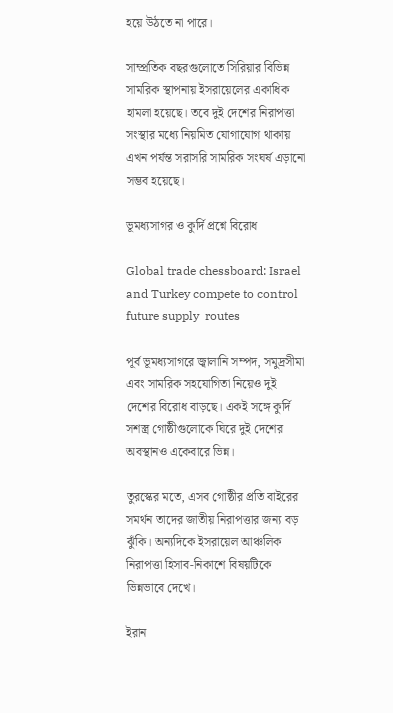হয়ে উঠতে না পারে।

সাম্প্রতিক বছরগুলোতে সিরিয়ার বিভিন্ন সামরিক স্থাপনায় ইসরায়েলের একাধিক হামলা হয়েছে। তবে দুই দেশের নিরাপত্তা সংস্থার মধ্যে নিয়মিত যোগাযোগ থাকায় এখন পর্যন্ত সরাসরি সামরিক সংঘর্ষ এড়ানো সম্ভব হয়েছে।

ভূমধ্যসাগর ও কুর্দি প্রশ্নে বিরোধ

Global trade chessboard: Israel and Turkey compete to control future supply  routes

পূর্ব ভূমধ্যসাগরে জ্বালানি সম্পদ, সমুদ্রসীমা এবং সামরিক সহযোগিতা নিয়েও দুই দেশের বিরোধ বাড়ছে। একই সঙ্গে কুর্দি সশস্ত্র গোষ্ঠীগুলোকে ঘিরে দুই দেশের অবস্থানও একেবারে ভিন্ন।

তুরস্কের মতে, এসব গোষ্ঠীর প্রতি বাইরের সমর্থন তাদের জাতীয় নিরাপত্তার জন্য বড় ঝুঁকি। অন্যদিকে ইসরায়েল আঞ্চলিক নিরাপত্তা হিসাব-নিকাশে বিষয়টিকে ভিন্নভাবে দেখে।

ইরান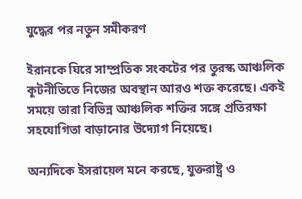যুদ্ধের পর নতুন সমীকরণ

ইরানকে ঘিরে সাম্প্রতিক সংকটের পর তুরস্ক আঞ্চলিক কূটনীতিতে নিজের অবস্থান আরও শক্ত করেছে। একই সময়ে তারা বিভিন্ন আঞ্চলিক শক্তির সঙ্গে প্রতিরক্ষা সহযোগিতা বাড়ানোর উদ্যোগ নিয়েছে।

অন্যদিকে ইসরায়েল মনে করছে, যুক্তরাষ্ট্র ও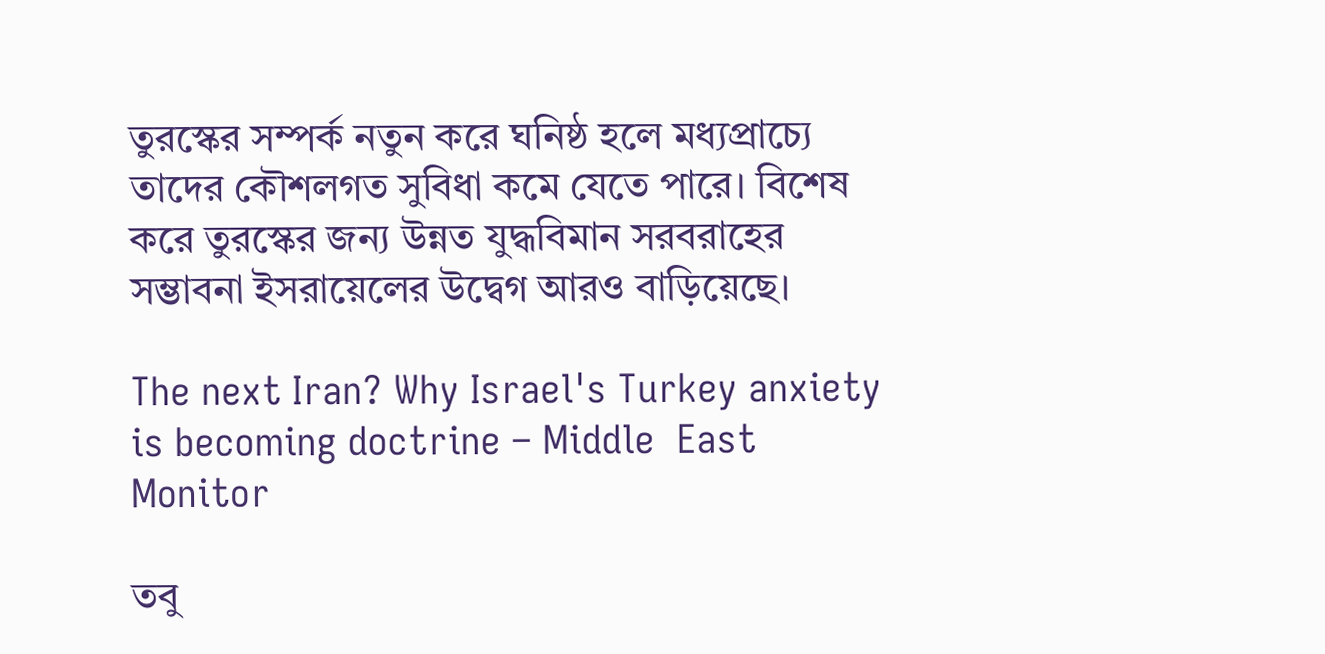তুরস্কের সম্পর্ক নতুন করে ঘনিষ্ঠ হলে মধ্যপ্রাচ্যে তাদের কৌশলগত সুবিধা কমে যেতে পারে। বিশেষ করে তুরস্কের জন্য উন্নত যুদ্ধবিমান সরবরাহের সম্ভাবনা ইসরায়েলের উদ্বেগ আরও বাড়িয়েছে।

The next Iran? Why Israel's Turkey anxiety is becoming doctrine – Middle  East Monitor

তবু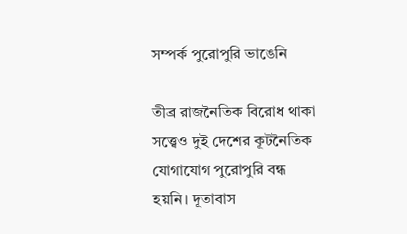সম্পর্ক পুরোপুরি ভাঙেনি

তীব্র রাজনৈতিক বিরোধ থাকা সত্ত্বেও দুই দেশের কূটনৈতিক যোগাযোগ পুরোপুরি বন্ধ হয়নি। দূতাবাস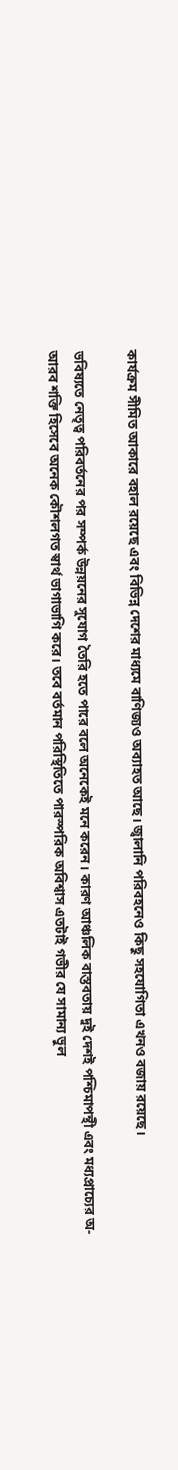কার্যক্রম সীমিত আকারে বহাল রয়েছে এবং বিভিন্ন দেশের মাধ্যমে বাণিজ্যও অব্যাহত আছে। জ্বালানি পরিবহনেও কিছু সহযোগিতা এখনও বজায় রয়েছে।

ভবিষ্যতে নেতৃত্ব পরিবর্তনের পর সম্পর্ক উন্নয়নের সুযোগ তৈরি হতে পারে বলে অনেকেই মনে করেন। কারণ আঞ্চলিক বাস্তবতায় দুই দেশই পশ্চিমাপন্থী এবং মধ্যপ্রাচ্যের অ-আরব শক্তি হিসেবে অনেক কৌশলগত স্বার্থ ভাগাভাগি করে। তবে বর্তমান পরিস্থিতিতে পারস্পরিক অবিশ্বাস এতটাই গভীর যে সামান্য ভুল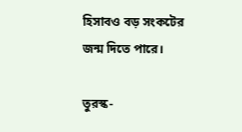হিসাবও বড় সংকটের জন্ম দিতে পারে।

তুরস্ক-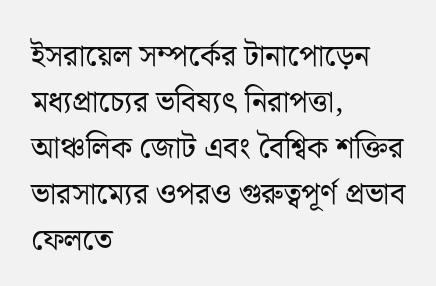ইসরায়েল সম্পর্কের টানাপোড়েন মধ্যপ্রাচ্যের ভবিষ্যৎ নিরাপত্তা, আঞ্চলিক জোট এবং বৈশ্বিক শক্তির ভারসাম্যের ওপরও গুরুত্বপূর্ণ প্রভাব ফেলতে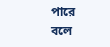পারে বলে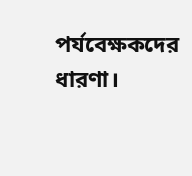পর্যবেক্ষকদের ধারণা।